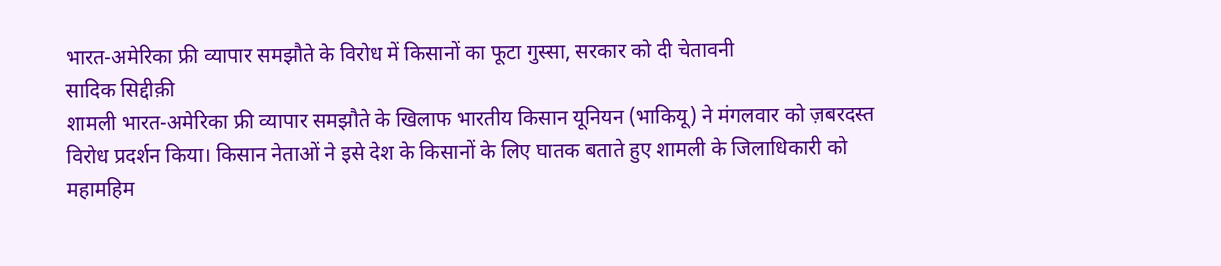भारत-अमेरिका फ्री व्यापार समझौते के विरोध में किसानों का फूटा गुस्सा, सरकार को दी चेतावनी
सादिक सिद्दीक़ी
शामली भारत-अमेरिका फ्री व्यापार समझौते के खिलाफ भारतीय किसान यूनियन (भाकियू) ने मंगलवार को ज़बरदस्त विरोध प्रदर्शन किया। किसान नेताओं ने इसे देश के किसानों के लिए घातक बताते हुए शामली के जिलाधिकारी को महामहिम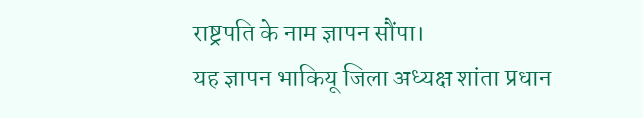राष्ट्रपति के नाम ज्ञापन सौंपा।
यह ज्ञापन भाकियू जिला अध्यक्ष शांता प्रधान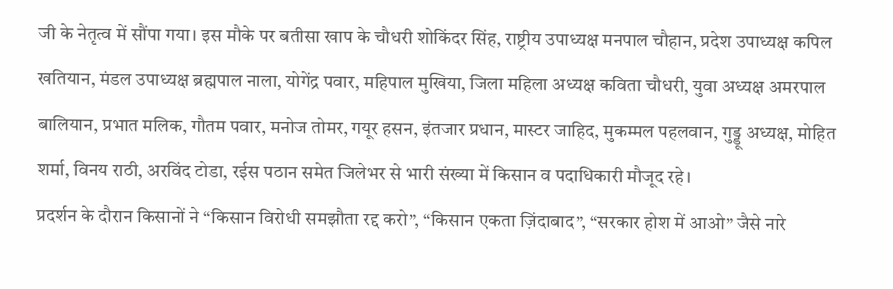जी के नेतृत्व में सौंपा गया। इस मौके पर बतीसा खाप के चौधरी शोकिंदर सिंह, राष्ट्रीय उपाध्यक्ष मनपाल चौहान, प्रदेश उपाध्यक्ष कपिल खतियान, मंडल उपाध्यक्ष ब्रह्मपाल नाला, योगेंद्र पवार, महिपाल मुखिया, जिला महिला अध्यक्ष कविता चौधरी, युवा अध्यक्ष अमरपाल बालियान, प्रभात मलिक, गौतम पवार, मनोज तोमर, गयूर हसन, इंतजार प्रधान, मास्टर जाहिद, मुकम्मल पहलवान, गुड्डू अध्यक्ष, मोहित शर्मा, विनय राठी, अरविंद टोडा, रईस पठान समेत जिलेभर से भारी संख्या में किसान व पदाधिकारी मौजूद रहे।
प्रदर्शन के दौरान किसानों ने “किसान विरोधी समझौता रद्द करो”, “किसान एकता ज़िंदाबाद”, “सरकार होश में आओ” जैसे नारे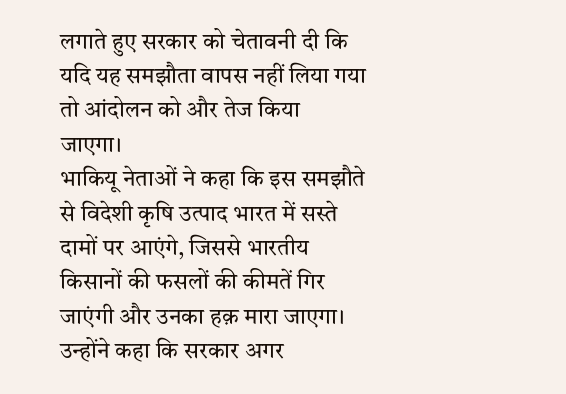लगाते हुए सरकार को चेतावनी दी कि यदि यह समझौता वापस नहीं लिया गया तो आंदोलन को और तेज किया जाएगा।
भाकियू नेताओं ने कहा कि इस समझौते से विदेशी कृषि उत्पाद भारत में सस्ते दामों पर आएंगे, जिससे भारतीय किसानों की फसलों की कीमतें गिर जाएंगी और उनका हक़ मारा जाएगा। उन्होंने कहा कि सरकार अगर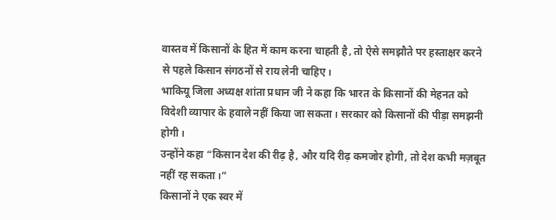वास्तव में किसानों के हित में काम करना चाहती है, तो ऐसे समझौते पर हस्ताक्षर करने से पहले किसान संगठनों से राय लेनी चाहिए।
भाकियू जिला अध्यक्ष शांता प्रधान जी ने कहा कि भारत के किसानों की मेहनत को विदेशी व्यापार के हवाले नहीं किया जा सकता। सरकार को किसानों की पीड़ा समझनी होगी।
उन्होंने कहा “किसान देश की रीढ़ है, और यदि रीढ़ कमजोर होगी, तो देश कभी मज़बूत नहीं रह सकता।”
किसानों ने एक स्वर में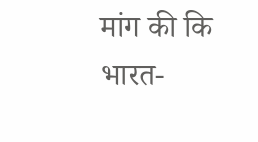मांग की कि भारत-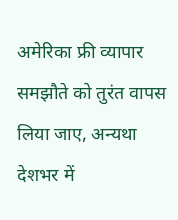अमेरिका फ्री व्यापार समझौते को तुरंत वापस लिया जाए, अन्यथा देशभर में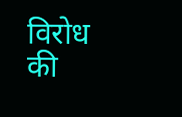विरोध की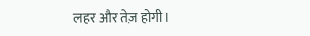लहर और तेज़ होगी।